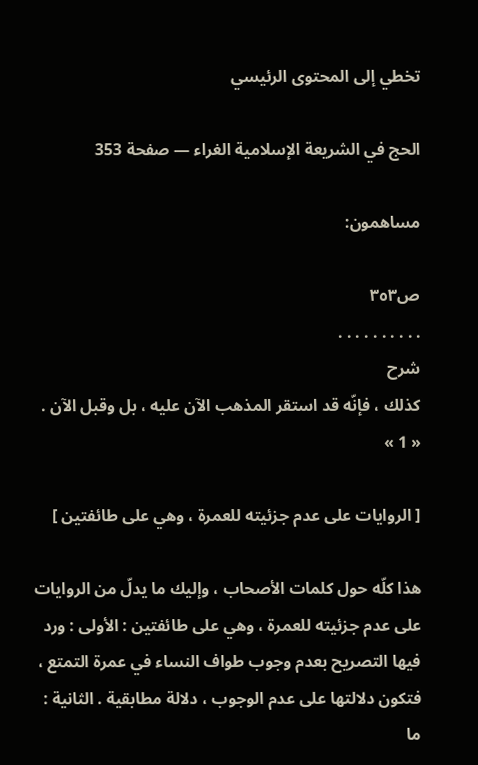تخطي إلى المحتوى الرئيسي

الحج في الشريعة الإسلامية الغراء — صفحة 353

مساهمون:

ص٣٥٣
. . . . . . . . . .
شرح
كذلك ، فإنّه قد استقر المذهب الآن عليه ، بل وقبل الآن . « 1 »

[ الروايات على عدم جزئيته للعمرة ، وهي على طائفتين ]

هذا كلّه حول كلمات الأصحاب ، وإليك ما يدلّ من الروايات على عدم جزئيته للعمرة ، وهي على طائفتين : الأولى : ورد فيها التصريح بعدم وجوب طواف النساء في عمرة التمتع ، فتكون دلالتها على عدم الوجوب ، دلالة مطابقية . الثانية : ما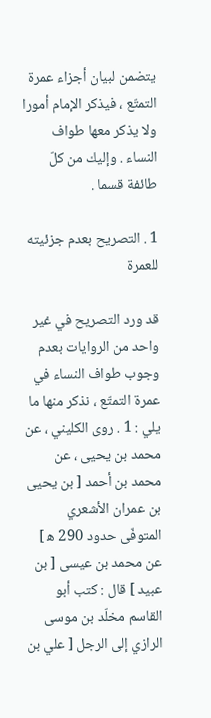يتضمن لبيان أجزاء عمرة التمتّع ، فيذكر الإمام أمورا ولا يذكر معها طواف النساء . وإليك من كلّ طائفة قسما .

1 . التصريح بعدم جزئيته للعمرة

قد ورد التصريح في غير واحد من الروايات بعدم وجوب طواف النساء في عمرة التمتّع ، نذكر منها ما يلي : 1 . روى الكليني ، عن محمد بن يحيى ، عن محمد بن أحمد [ بن يحيى بن عمران الأشعري المتوفّى حدود 290 ه‍ ] عن محمد بن عيسى [ بن عبيد ] قال : كتب أبو القاسم مخلّد بن موسى الرازي إلى الرجل [ علي بن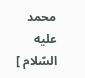محمد عليه السّلام ]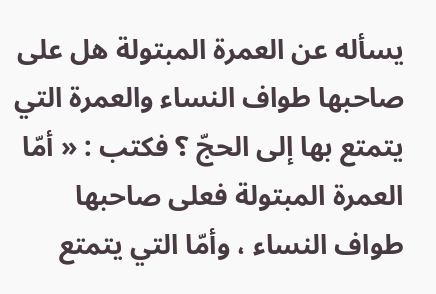يسأله عن العمرة المبتولة هل على صاحبها طواف النساء والعمرة التي يتمتع بها إلى الحجّ ؟ فكتب : « أمّا العمرة المبتولة فعلى صاحبها طواف النساء ، وأمّا التي يتمتع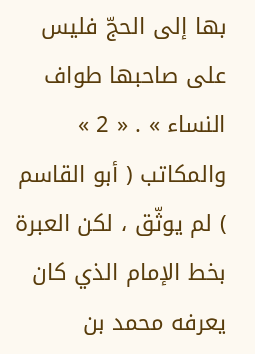بها إلى الحجّ فليس على صاحبها طواف النساء » . « 2 » والمكاتب ( أبو القاسم ) لم يوثّق ، لكن العبرة بخط الإمام الذي كان يعرفه محمد بن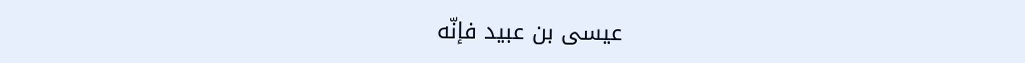عيسى بن عبيد فإنّه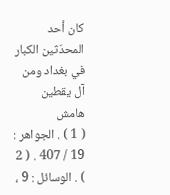كان أحد المحدّثين الكبار في بغداد ومن آل يقطين
هامش
( 1 ) . الجواهر : 19 / 407 . ( 2 ) . الوسائل : 9 ،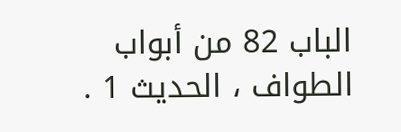الباب 82 من أبواب الطواف ، الحديث 1 .